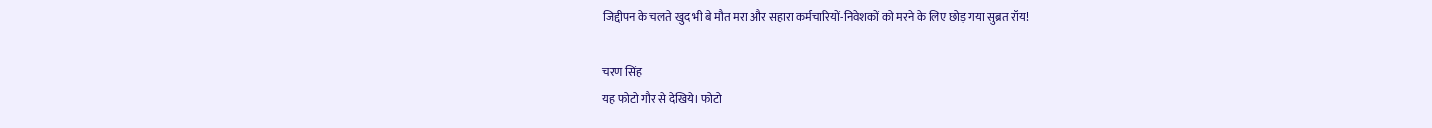जिद्दीपन के चलते खुद भी बे मौत मरा और सहारा कर्मचारियों-निवेशकों को मरने के लिए छोड़ गया सुब्रत रॉय!

चरण सिंह
यह फोटो गौर से देखिये। फोटो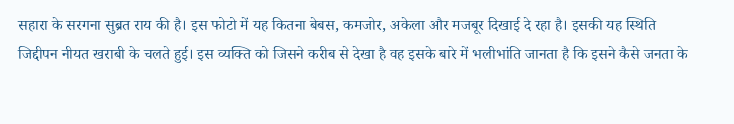सहारा के सरगना सुब्रत राय की है। इस फोटो में यह कितना बेबस, कमजोर, अकेला और मजबूर दिखाई दे रहा है। इसकी यह स्थिति जिद्दीपन नीयत खराबी के चलते हुई। इस व्यक्ति को जिसने करीब से देखा है वह इसके बारे में भलीभांति जानता है कि इसने कैसे जनता के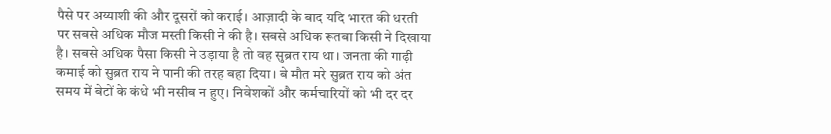पैसे पर अय्याशी की और दूसरों को कराई। आज़ादी के बाद यदि भारत की धरती पर सबसे अधिक मौज मस्ती किसी ने की है। सबसे अधिक रूतबा किसी ने दिखाया है। सबसे अधिक पैसा किसी ने उड़ाया है तो वह सुब्रत राय था। जनता की गाढ़ी कमाई को सुब्रत राय ने पानी की तरह बहा दिया। बे मौत मरे सुब्रत राय को अंत समय में बेटों के कंधे भी नसीब न हुए। निवेशकों और कर्मचारियों को भी दर दर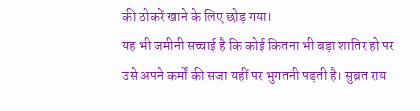की ठोकरें खाने के लिए छोड़ गया।
यह भी जमीनी सच्चाई है कि कोई कितना भी बड़ा शातिर हो पर उसे अपने कर्मों की सजा यहीं पर भुगतनी पड़ती है। सुब्रत राय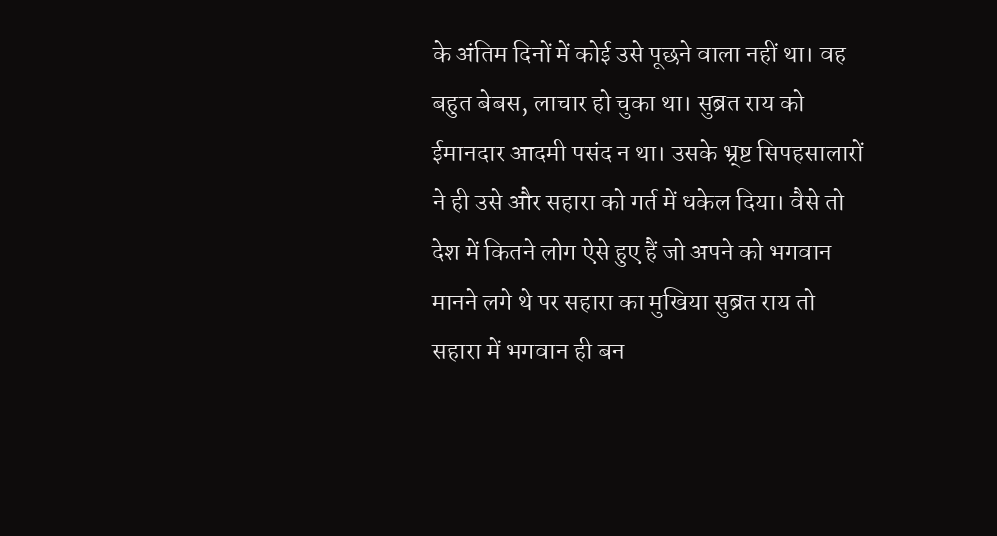के अंतिम दिनों में कोई उसे पूछने वाला नहीं था। वह बहुत बेबस, लाचार हो चुका था। सुब्रत राय को ईमानदार आदमी पसंद न था। उसके भ्र्ष्ट सिपहसालारों ने ही उसे और सहारा को गर्त में धकेल दिया। वैसे तो देश में कितने लोग ऐसे हुए हैं जो अपने को भगवान मानने लगे थे पर सहारा का मुखिया सुब्रत राय तो सहारा में भगवान ही बन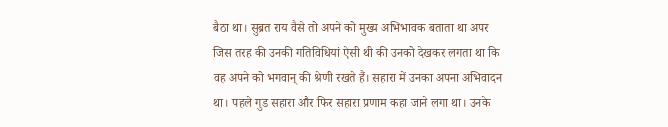बैठा था। सुब्रत राय वैसे तो अपने को मुख्य अभिभावक बताता था अपर जिस तरह की उनकी गतिविधियां ऐसी थी की उनको देखकर लगता था कि वह अपने को भगवान् की श्रेणी रखते हैं। सहारा में उनका अपना अभिवादन था। पहले गुड सहारा और फिर सहारा प्रणाम कहा जाने लगा था। उनके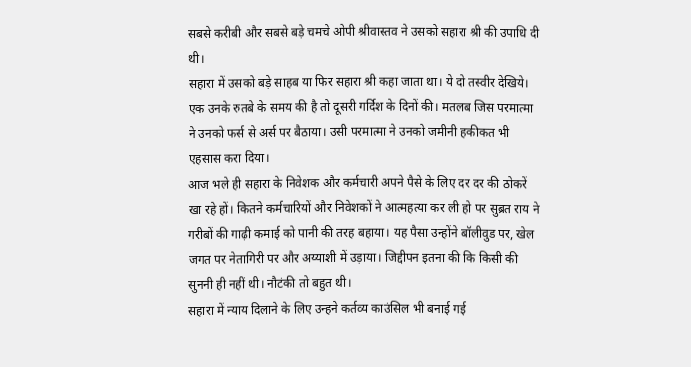सबसे करीबी और सबसे बड़े चमचे ओपी श्रीवास्तव ने उसको सहारा श्री की उपाधि दी थी।
सहारा में उसको बड़े साहब या फिर सहारा श्री कहा जाता था। ये दो तस्वीर देखिये। एक उनके रुतबे के समय की है तो दूसरी गर्दिश के दिनों की। मतलब जिस परमात्मा ने उनको फर्स से अर्स पर बैठाया। उसी परमात्मा ने उनको जमीनी हकीकत भी एहसास करा दिया।
आज भले ही सहारा के निवेशक और कर्मचारी अपने पैसे के लिए दर दर की ठोकरें खा रहे हों। कितने कर्मचारियों और निवेशकों ने आत्महत्या कर ली हो पर सुब्रत राय ने गरीबों की गाढ़ी कमाई को पानी की तरह बहाया। यह पैसा उन्होंने बॉलीवुड पर, खेल जगत पर नेतागिरी पर और अय्याशी में उड़ाया। जिद्दीपन इतना की कि किसी की सुननी ही नहीं थी। नौटंकी तो बहुत थी।
सहारा में न्याय दिलाने के लिए उन्हने कर्तव्य काउंसिल भी बनाई गई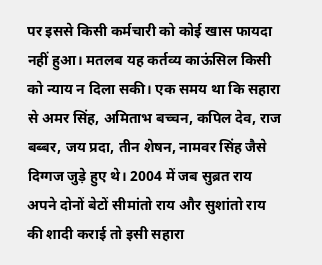पर इससे किसी कर्मचारी को कोई खास फायदा नहीं हुआ। मतलब यह कर्तव्य काऊंसिल किसी को न्याय न दिला सकी। एक समय था कि सहारा से अमर सिंह, अमिताभ बच्चन, कपिल देव, राज बब्बर, जय प्रदा, तीन शेषन, नामवर सिंह जैसे दिग्गज जुड़े हुए थे। 2004 में जब सुब्रत राय अपने दोनों बेटों सीमांतो राय और सुशांतो राय की शादी कराई तो इसी सहारा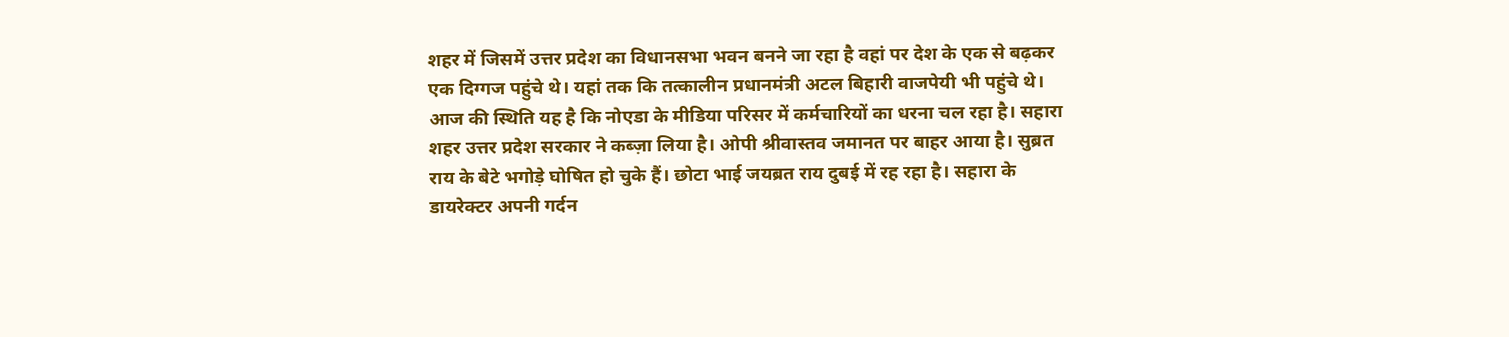शहर में जिसमें उत्तर प्रदेश का विधानसभा भवन बनने जा रहा है वहां पर देश के एक से बढ़कर एक दिग्गज पहुंचे थे। यहां तक कि तत्कालीन प्रधानमंत्री अटल बिहारी वाजपेयी भी पहुंचे थे।
आज की स्थिति यह है कि नोएडा के मीडिया परिसर में कर्मचारियों का धरना चल रहा है। सहारा शहर उत्तर प्रदेश सरकार ने कब्ज़ा लिया है। ओपी श्रीवास्तव जमानत पर बाहर आया है। सुब्रत राय के बेटे भगोड़े घोषित हो चुके हैं। छोटा भाई जयब्रत राय दुबई में रह रहा है। सहारा के डायरेक्टर अपनी गर्दन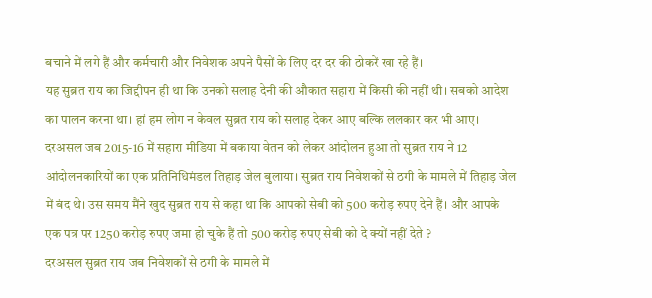बचाने में लगे हैं और कर्मचारी और निवेशक अपने पैसों के लिए दर दर की ठोकरें खा रहे हैं।
यह सुब्रत राय का जिद्दीपन ही था कि उनको सलाह देनी की औकात सहारा में किसी की नहीं थी। सबको आदेश का पालन करना था। हां हम लोग न केवल सुब्रत राय को सलाह देकर आए बल्कि ललकार कर भी आए।  दरअसल जब 2015-16 में सहारा मीडिया में बकाया वेतन को लेकर आंदोलन हुआ तो सुब्रत राय ने 12 आंदोलनकारियों का एक प्रतिनिधिमंडल तिहाड़ जेल बुलाया। सुब्रत राय निवेशकों से ठगी के मामले में तिहाड़ जेल में बंद थे। उस समय मैंने खुद सुब्रत राय से कहा था कि आपको सेबी को 500 करोड़ रुपए देने हैं। और आपके एक पत्र पर 1250 करोड़ रुपए जमा हो चुके हैं तो 500 करोड़ रुपए सेबी को दे क्यों नहीं देते ?
दरअसल सुब्रत राय जब निवेशकों से ठगी के मामले में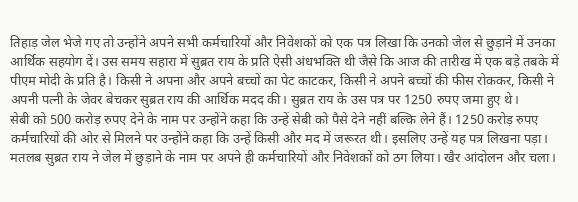तिहाड़ जेल भेजे गए तो उन्होंने अपने सभी कर्मचारियों और निवेशकों को एक पत्र लिखा कि उनको जेल से छुड़ाने में उनका आर्थिक सहयोग दें। उस समय सहारा में सुब्रत राय के प्रति ऐसी अंधभक्ति थी जैसे कि आज की तारीख में एक बड़े तबके में पीएम मोदी के प्रति है। किसी ने अपना और अपने बच्चों का पेट काटकर, किसी ने अपने बच्चों की फीस रोककर, किसी ने  अपनी पत्नी के जेवर बेचकर सुब्रत राय की आर्थिक मदद की। सुब्रत राय के उस पत्र पर 1250 रुपए जमा हुए थे।
सेबी को 500 करोड़ रुपए देने के नाम पर उन्होंने कहा कि उन्हें सेबी को पैसे देने नहीं बल्कि लेने हैं। 1250 करोड़ रुपए कर्मचारियों की ओर से मिलने पर उन्होंने कहा कि उन्हें किसी और मद में जरूरत थी। इसलिए उन्हें यह पत्र लिखना पड़ा। मतलब सुब्रत राय ने जेल में छुड़ाने के नाम पर अपने ही कर्मचारियों और निवेशकों को ठग लिया। खैर आंदोलन और चला।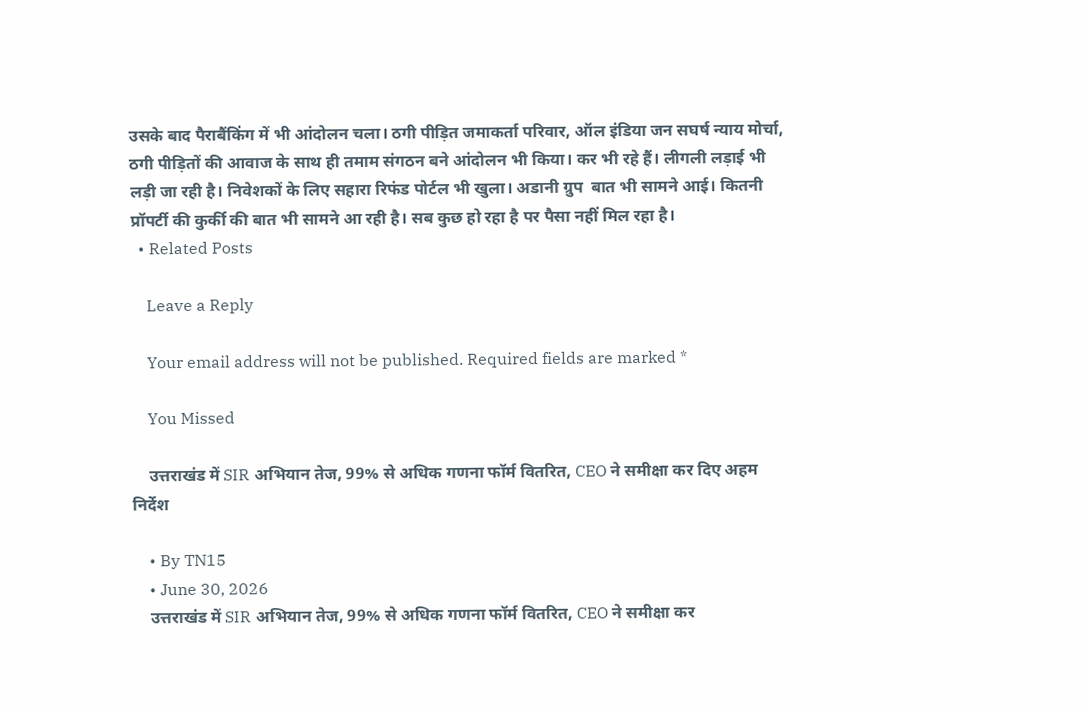उसके बाद पैराबैंकिंग में भी आंदोलन चला। ठगी पीड़ित जमाकर्ता परिवार, ऑल इंडिया जन सघर्ष न्याय मोर्चा, ठगी पीड़ितों की आवाज के साथ ही तमाम संगठन बने आंदोलन भी किया। कर भी रहे हैं। लीगली लड़ाई भी लड़ी जा रही है। निवेशकों के लिए सहारा रिफंड पोर्टल भी खुला। अडानी ग्रुप  बात भी सामने आई। कितनी प्रॉपर्टी की कुर्की की बात भी सामने आ रही है। सब कुछ हो रहा है पर पैसा नहीं मिल रहा है।
  • Related Posts

    Leave a Reply

    Your email address will not be published. Required fields are marked *

    You Missed

    उत्तराखंड में SIR अभियान तेज, 99% से अधिक गणना फॉर्म वितरित, CEO ने समीक्षा कर दिए अहम निर्देश

    • By TN15
    • June 30, 2026
    उत्तराखंड में SIR अभियान तेज, 99% से अधिक गणना फॉर्म वितरित, CEO ने समीक्षा कर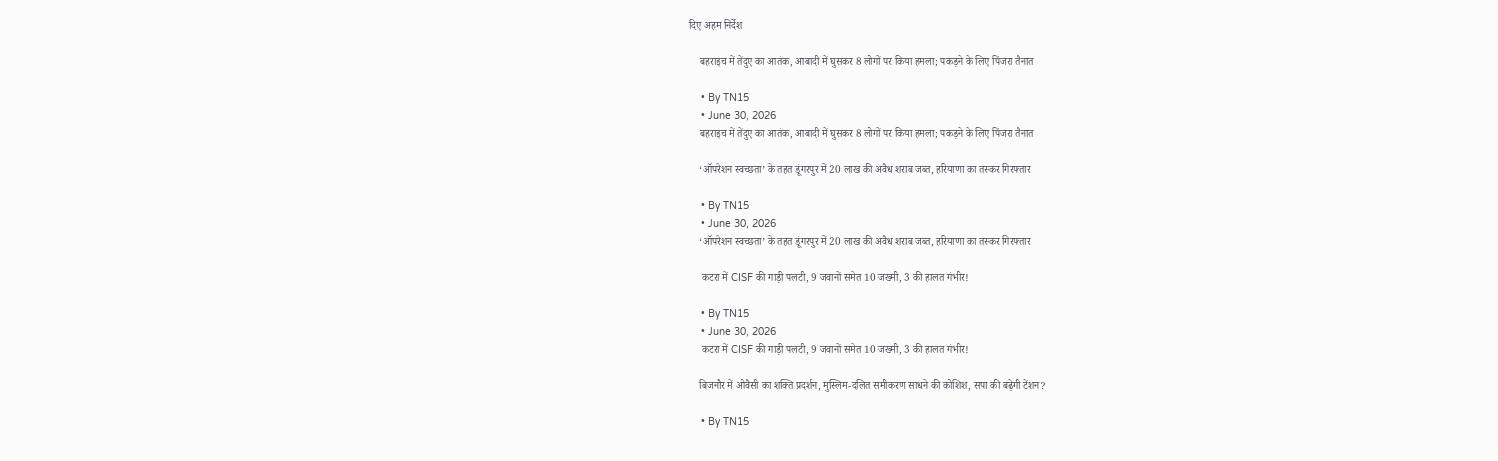दिए अहम निर्देश

    बहराइच में तेंदुए का आतंक, आबादी में घुसकर 8 लोगों पर किया हमला; पकड़ने के लिए पिंजरा तैनात

    • By TN15
    • June 30, 2026
    बहराइच में तेंदुए का आतंक, आबादी में घुसकर 8 लोगों पर किया हमला; पकड़ने के लिए पिंजरा तैनात

    ‘ऑपरेशन स्वच्छता’ के तहत डूंगरपुर में 20 लाख की अवैध शराब जब्त, हरियाणा का तस्कर गिरफ्तार

    • By TN15
    • June 30, 2026
    ‘ऑपरेशन स्वच्छता’ के तहत डूंगरपुर में 20 लाख की अवैध शराब जब्त, हरियाणा का तस्कर गिरफ्तार

     कटरा में CISF की गाड़ी पलटी, 9 जवानों समेत 10 जख्मी, 3 की हालत गंभीर!

    • By TN15
    • June 30, 2026
     कटरा में CISF की गाड़ी पलटी, 9 जवानों समेत 10 जख्मी, 3 की हालत गंभीर!

    बिजनौर में ओवैसी का शक्ति प्रदर्शन, मुस्लिम-दलित समीकरण साधने की कोशिश, सपा की बढ़ेगी टेंशन?

    • By TN15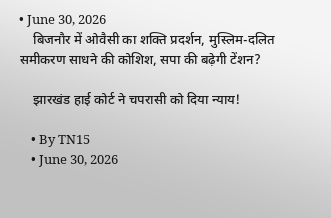• June 30, 2026
    बिजनौर में ओवैसी का शक्ति प्रदर्शन, मुस्लिम-दलित समीकरण साधने की कोशिश, सपा की बढ़ेगी टेंशन?

    झारखंड हाई कोर्ट ने चपरासी को दिया न्याय!

    • By TN15
    • June 30, 2026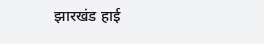झारखंड हाई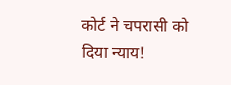कोर्ट ने चपरासी को दिया न्याय!